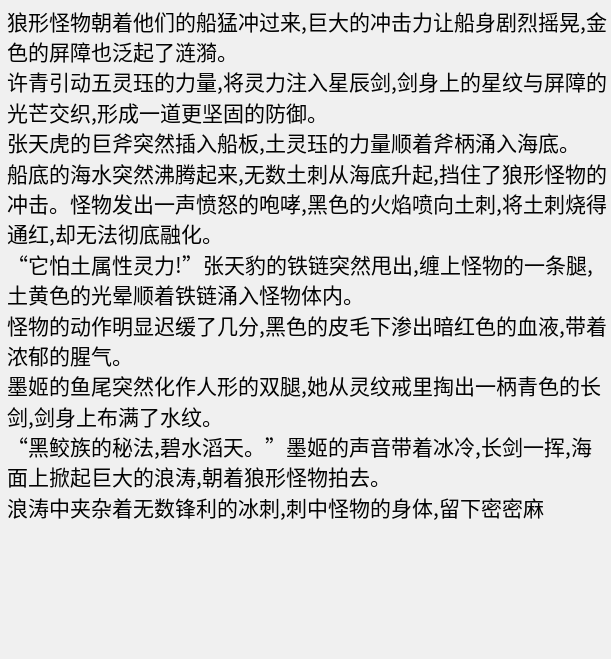狼形怪物朝着他们的船猛冲过来,巨大的冲击力让船身剧烈摇晃,金色的屏障也泛起了涟漪。
许青引动五灵珏的力量,将灵力注入星辰剑,剑身上的星纹与屏障的光芒交织,形成一道更坚固的防御。
张天虎的巨斧突然插入船板,土灵珏的力量顺着斧柄涌入海底。
船底的海水突然沸腾起来,无数土刺从海底升起,挡住了狼形怪物的冲击。怪物发出一声愤怒的咆哮,黑色的火焰喷向土刺,将土刺烧得通红,却无法彻底融化。
“它怕土属性灵力!”张天豹的铁链突然甩出,缠上怪物的一条腿,土黄色的光晕顺着铁链涌入怪物体内。
怪物的动作明显迟缓了几分,黑色的皮毛下渗出暗红色的血液,带着浓郁的腥气。
墨姬的鱼尾突然化作人形的双腿,她从灵纹戒里掏出一柄青色的长剑,剑身上布满了水纹。
“黑鲛族的秘法,碧水滔天。”墨姬的声音带着冰冷,长剑一挥,海面上掀起巨大的浪涛,朝着狼形怪物拍去。
浪涛中夹杂着无数锋利的冰刺,刺中怪物的身体,留下密密麻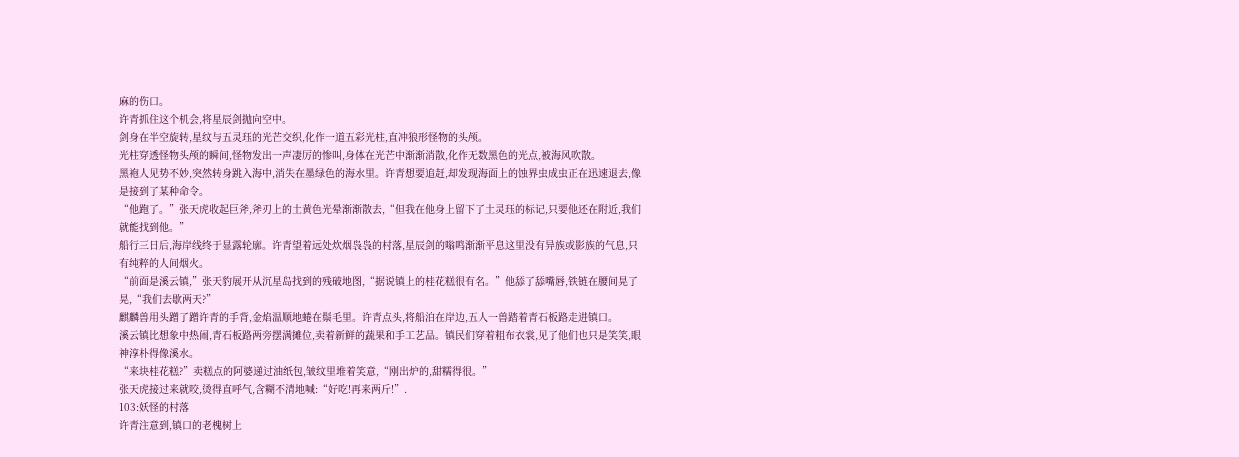麻的伤口。
许青抓住这个机会,将星辰剑抛向空中。
剑身在半空旋转,星纹与五灵珏的光芒交织,化作一道五彩光柱,直冲狼形怪物的头颅。
光柱穿透怪物头颅的瞬间,怪物发出一声凄厉的惨叫,身体在光芒中渐渐消散,化作无数黑色的光点,被海风吹散。
黑袍人见势不妙,突然转身跳入海中,消失在墨绿色的海水里。许青想要追赶,却发现海面上的蚀界虫成虫正在迅速退去,像是接到了某种命令。
“他跑了。”张天虎收起巨斧,斧刃上的土黄色光晕渐渐散去,“但我在他身上留下了土灵珏的标记,只要他还在附近,我们就能找到他。”
船行三日后,海岸线终于显露轮廓。许青望着远处炊烟袅袅的村落,星辰剑的嗡鸣渐渐平息这里没有异族或影族的气息,只有纯粹的人间烟火。
“前面是溪云镇,”张天豹展开从沉星岛找到的残破地图,“据说镇上的桂花糕很有名。”他舔了舔嘴唇,铁链在腰间晃了晃,“我们去歇两天?”
麒麟兽用头蹭了蹭许青的手背,金焰温顺地蜷在鬃毛里。许青点头,将船泊在岸边,五人一兽踏着青石板路走进镇口。
溪云镇比想象中热闹,青石板路两旁摆满摊位,卖着新鲜的蔬果和手工艺品。镇民们穿着粗布衣裳,见了他们也只是笑笑,眼神淳朴得像溪水。
“来块桂花糕?”卖糕点的阿婆递过油纸包,皱纹里堆着笑意,“刚出炉的,甜糯得很。”
张天虎接过来就咬,烫得直呼气,含糊不清地喊:“好吃!再来两斤!”.
103:妖怪的村落
许青注意到,镇口的老槐树上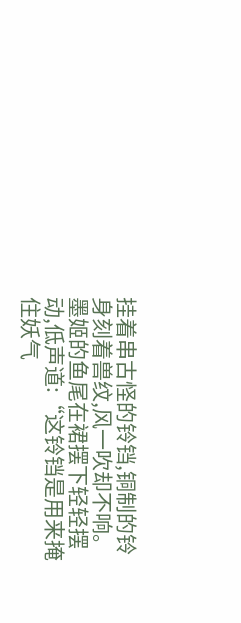挂着串古怪的铃铛,铜制的铃身刻着兽纹,风一吹却不响。墨姬的鱼尾在裙摆下轻轻摆动,低声道:“这铃铛是用来掩住妖气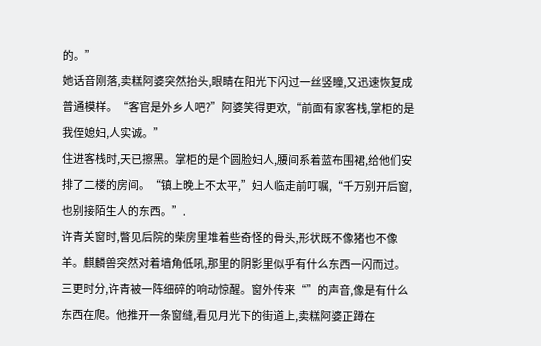的。”
她话音刚落,卖糕阿婆突然抬头,眼睛在阳光下闪过一丝竖瞳,又迅速恢复成普通模样。“客官是外乡人吧?”阿婆笑得更欢,“前面有家客栈,掌柜的是我侄媳妇,人实诚。”
住进客栈时,天已擦黑。掌柜的是个圆脸妇人,腰间系着蓝布围裙,给他们安排了二楼的房间。“镇上晚上不太平,”妇人临走前叮嘱,“千万别开后窗,也别接陌生人的东西。”.
许青关窗时,瞥见后院的柴房里堆着些奇怪的骨头,形状既不像猪也不像羊。麒麟兽突然对着墙角低吼,那里的阴影里似乎有什么东西一闪而过。
三更时分,许青被一阵细碎的响动惊醒。窗外传来“”的声音,像是有什么东西在爬。他推开一条窗缝,看见月光下的街道上,卖糕阿婆正蹲在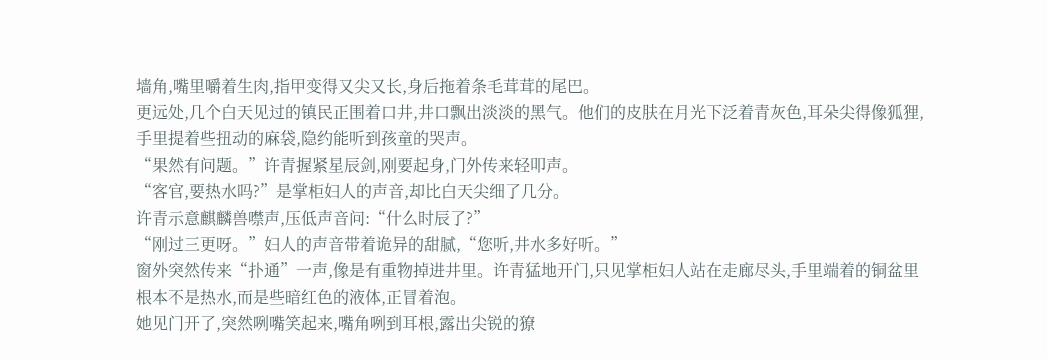墙角,嘴里嚼着生肉,指甲变得又尖又长,身后拖着条毛茸茸的尾巴。
更远处,几个白天见过的镇民正围着口井,井口飘出淡淡的黑气。他们的皮肤在月光下泛着青灰色,耳朵尖得像狐狸,手里提着些扭动的麻袋,隐约能听到孩童的哭声。
“果然有问题。”许青握紧星辰剑,刚要起身,门外传来轻叩声。
“客官,要热水吗?”是掌柜妇人的声音,却比白天尖细了几分。
许青示意麒麟兽噤声,压低声音问:“什么时辰了?”
“刚过三更呀。”妇人的声音带着诡异的甜腻,“您听,井水多好听。”
窗外突然传来“扑通”一声,像是有重物掉进井里。许青猛地开门,只见掌柜妇人站在走廊尽头,手里端着的铜盆里根本不是热水,而是些暗红色的液体,正冒着泡。
她见门开了,突然咧嘴笑起来,嘴角咧到耳根,露出尖锐的獠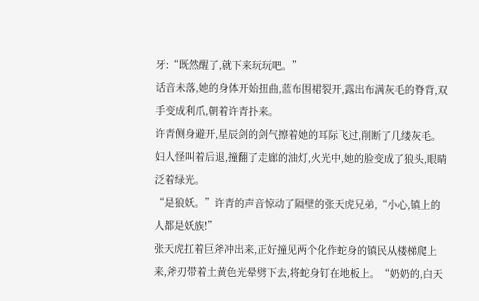牙:“既然醒了,就下来玩玩吧。”
话音未落,她的身体开始扭曲,蓝布围裙裂开,露出布满灰毛的脊背,双手变成利爪,朝着许青扑来。
许青侧身避开,星辰剑的剑气擦着她的耳际飞过,削断了几缕灰毛。妇人怪叫着后退,撞翻了走廊的油灯,火光中,她的脸变成了狼头,眼睛泛着绿光。
“是狼妖。”许青的声音惊动了隔壁的张天虎兄弟,“小心,镇上的人都是妖族!”
张天虎扛着巨斧冲出来,正好撞见两个化作蛇身的镇民从楼梯爬上来,斧刃带着土黄色光晕劈下去,将蛇身钉在地板上。“奶奶的,白天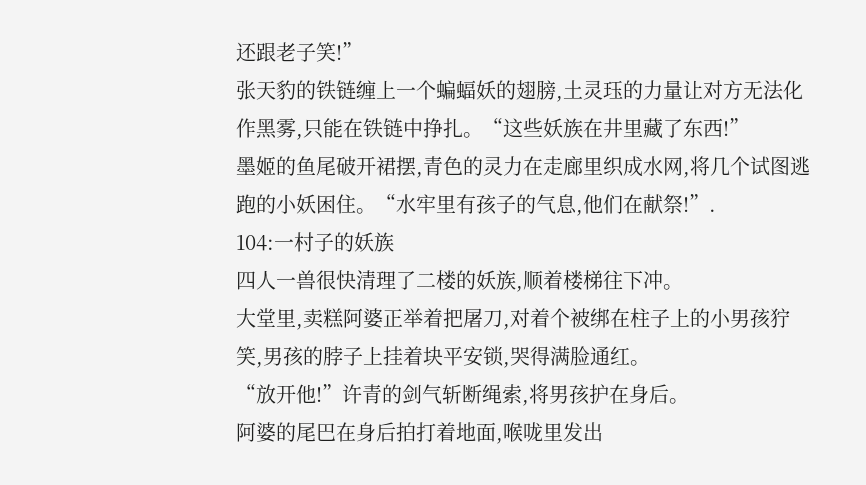还跟老子笑!”
张天豹的铁链缠上一个蝙蝠妖的翅膀,土灵珏的力量让对方无法化作黑雾,只能在铁链中挣扎。“这些妖族在井里藏了东西!”
墨姬的鱼尾破开裙摆,青色的灵力在走廊里织成水网,将几个试图逃跑的小妖困住。“水牢里有孩子的气息,他们在献祭!”.
104:一村子的妖族
四人一兽很快清理了二楼的妖族,顺着楼梯往下冲。
大堂里,卖糕阿婆正举着把屠刀,对着个被绑在柱子上的小男孩狞笑,男孩的脖子上挂着块平安锁,哭得满脸通红。
“放开他!”许青的剑气斩断绳索,将男孩护在身后。
阿婆的尾巴在身后拍打着地面,喉咙里发出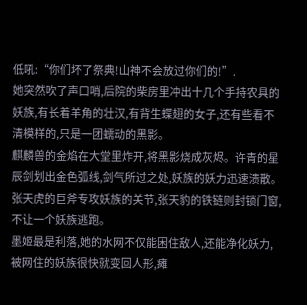低吼:“你们坏了祭典!山神不会放过你们的!”.
她突然吹了声口哨,后院的柴房里冲出十几个手持农具的妖族,有长着羊角的壮汉,有背生蝶翅的女子,还有些看不清模样的,只是一团蠕动的黑影。
麒麟兽的金焰在大堂里炸开,将黑影烧成灰烬。许青的星辰剑划出金色弧线,剑气所过之处,妖族的妖力迅速溃散。张天虎的巨斧专攻妖族的关节,张天豹的铁链则封锁门窗,不让一个妖族逃跑。
墨姬最是利落,她的水网不仅能困住敌人,还能净化妖力,被网住的妖族很快就变回人形,瘫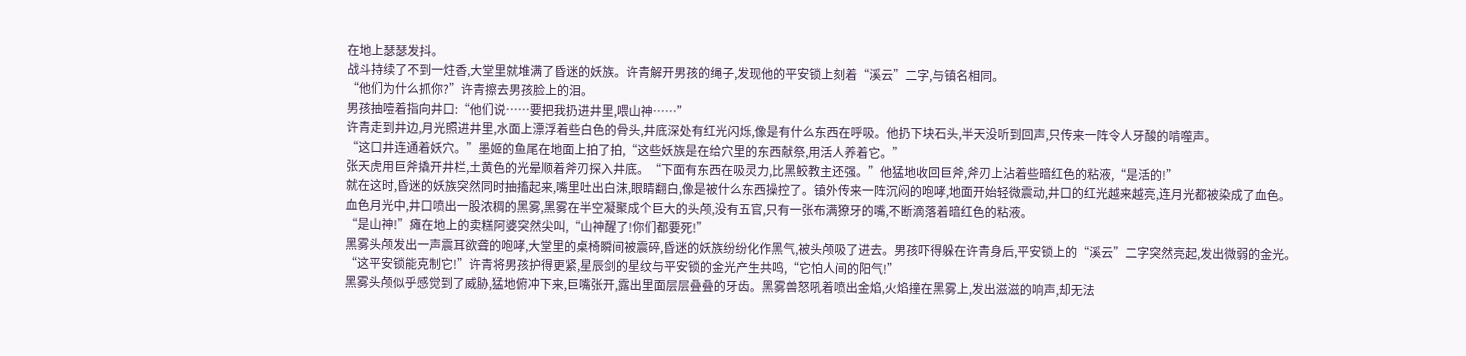在地上瑟瑟发抖。
战斗持续了不到一炷香,大堂里就堆满了昏迷的妖族。许青解开男孩的绳子,发现他的平安锁上刻着“溪云”二字,与镇名相同。
“他们为什么抓你?”许青擦去男孩脸上的泪。
男孩抽噎着指向井口:“他们说……要把我扔进井里,喂山神……”
许青走到井边,月光照进井里,水面上漂浮着些白色的骨头,井底深处有红光闪烁,像是有什么东西在呼吸。他扔下块石头,半天没听到回声,只传来一阵令人牙酸的啃噬声。
“这口井连通着妖穴。”墨姬的鱼尾在地面上拍了拍,“这些妖族是在给穴里的东西献祭,用活人养着它。”
张天虎用巨斧撬开井栏,土黄色的光晕顺着斧刃探入井底。“下面有东西在吸灵力,比黑鲛教主还强。”他猛地收回巨斧,斧刃上沾着些暗红色的粘液,“是活的!”
就在这时,昏迷的妖族突然同时抽搐起来,嘴里吐出白沫,眼睛翻白,像是被什么东西操控了。镇外传来一阵沉闷的咆哮,地面开始轻微震动,井口的红光越来越亮,连月光都被染成了血色。
血色月光中,井口喷出一股浓稠的黑雾,黑雾在半空凝聚成个巨大的头颅,没有五官,只有一张布满獠牙的嘴,不断滴落着暗红色的粘液。
“是山神!”瘫在地上的卖糕阿婆突然尖叫,“山神醒了!你们都要死!”
黑雾头颅发出一声震耳欲聋的咆哮,大堂里的桌椅瞬间被震碎,昏迷的妖族纷纷化作黑气,被头颅吸了进去。男孩吓得躲在许青身后,平安锁上的“溪云”二字突然亮起,发出微弱的金光。
“这平安锁能克制它!”许青将男孩护得更紧,星辰剑的星纹与平安锁的金光产生共鸣,“它怕人间的阳气!”
黑雾头颅似乎感觉到了威胁,猛地俯冲下来,巨嘴张开,露出里面层层叠叠的牙齿。黑雾兽怒吼着喷出金焰,火焰撞在黑雾上,发出滋滋的响声,却无法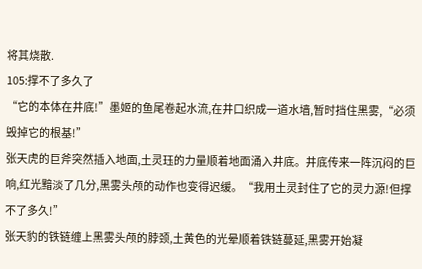将其烧散.
105:撑不了多久了
“它的本体在井底!”墨姬的鱼尾卷起水流,在井口织成一道水墙,暂时挡住黑雾,“必须毁掉它的根基!”
张天虎的巨斧突然插入地面,土灵珏的力量顺着地面涌入井底。井底传来一阵沉闷的巨响,红光黯淡了几分,黑雾头颅的动作也变得迟缓。“我用土灵封住了它的灵力源!但撑不了多久!”
张天豹的铁链缠上黑雾头颅的脖颈,土黄色的光晕顺着铁链蔓延,黑雾开始凝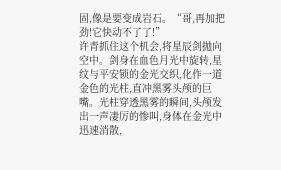固,像是要变成岩石。“哥,再加把劲!它快动不了了!”
许青抓住这个机会,将星辰剑抛向空中。剑身在血色月光中旋转,星纹与平安锁的金光交织,化作一道金色的光柱,直冲黑雾头颅的巨嘴。光柱穿透黑雾的瞬间,头颅发出一声凄厉的惨叫,身体在金光中迅速消散,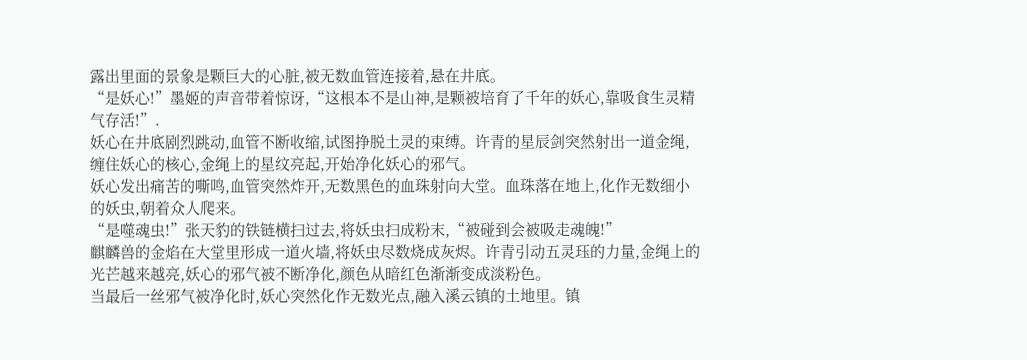露出里面的景象是颗巨大的心脏,被无数血管连接着,悬在井底。
“是妖心!”墨姬的声音带着惊讶,“这根本不是山神,是颗被培育了千年的妖心,靠吸食生灵精气存活!”.
妖心在井底剧烈跳动,血管不断收缩,试图挣脱土灵的束缚。许青的星辰剑突然射出一道金绳,缠住妖心的核心,金绳上的星纹亮起,开始净化妖心的邪气。
妖心发出痛苦的嘶鸣,血管突然炸开,无数黑色的血珠射向大堂。血珠落在地上,化作无数细小的妖虫,朝着众人爬来。
“是噬魂虫!”张天豹的铁链横扫过去,将妖虫扫成粉末,“被碰到会被吸走魂魄!”
麒麟兽的金焰在大堂里形成一道火墙,将妖虫尽数烧成灰烬。许青引动五灵珏的力量,金绳上的光芒越来越亮,妖心的邪气被不断净化,颜色从暗红色渐渐变成淡粉色。
当最后一丝邪气被净化时,妖心突然化作无数光点,融入溪云镇的土地里。镇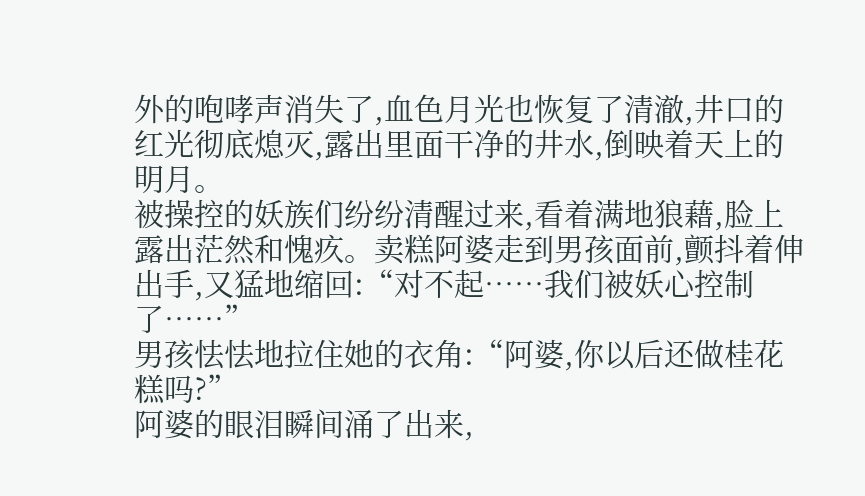外的咆哮声消失了,血色月光也恢复了清澈,井口的红光彻底熄灭,露出里面干净的井水,倒映着天上的明月。
被操控的妖族们纷纷清醒过来,看着满地狼藉,脸上露出茫然和愧疚。卖糕阿婆走到男孩面前,颤抖着伸出手,又猛地缩回:“对不起……我们被妖心控制了……”
男孩怯怯地拉住她的衣角:“阿婆,你以后还做桂花糕吗?”
阿婆的眼泪瞬间涌了出来,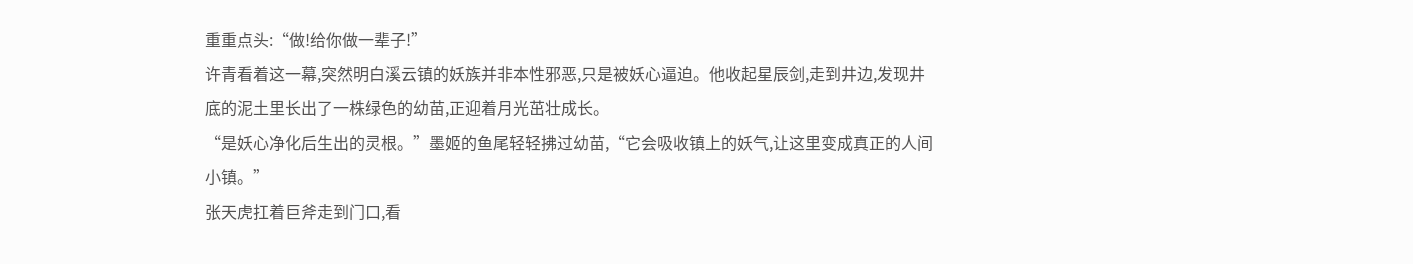重重点头:“做!给你做一辈子!”
许青看着这一幕,突然明白溪云镇的妖族并非本性邪恶,只是被妖心逼迫。他收起星辰剑,走到井边,发现井底的泥土里长出了一株绿色的幼苗,正迎着月光茁壮成长。
“是妖心净化后生出的灵根。”墨姬的鱼尾轻轻拂过幼苗,“它会吸收镇上的妖气,让这里变成真正的人间小镇。”
张天虎扛着巨斧走到门口,看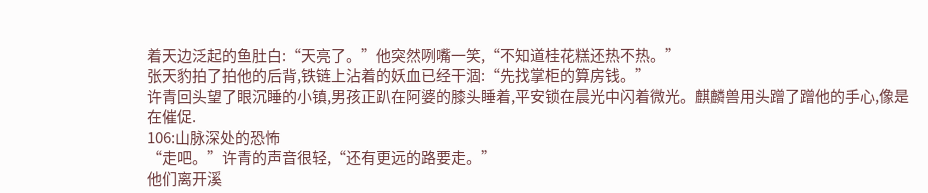着天边泛起的鱼肚白:“天亮了。”他突然咧嘴一笑,“不知道桂花糕还热不热。”
张天豹拍了拍他的后背,铁链上沾着的妖血已经干涸:“先找掌柜的算房钱。”
许青回头望了眼沉睡的小镇,男孩正趴在阿婆的膝头睡着,平安锁在晨光中闪着微光。麒麟兽用头蹭了蹭他的手心,像是在催促.
106:山脉深处的恐怖
“走吧。”许青的声音很轻,“还有更远的路要走。”
他们离开溪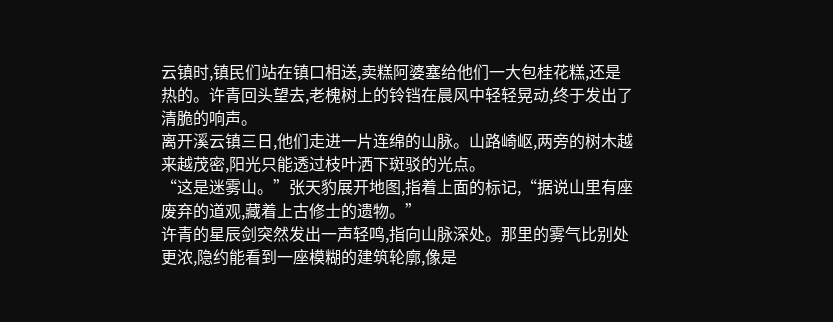云镇时,镇民们站在镇口相送,卖糕阿婆塞给他们一大包桂花糕,还是热的。许青回头望去,老槐树上的铃铛在晨风中轻轻晃动,终于发出了清脆的响声。
离开溪云镇三日,他们走进一片连绵的山脉。山路崎岖,两旁的树木越来越茂密,阳光只能透过枝叶洒下斑驳的光点。
“这是迷雾山。”张天豹展开地图,指着上面的标记,“据说山里有座废弃的道观,藏着上古修士的遗物。”
许青的星辰剑突然发出一声轻鸣,指向山脉深处。那里的雾气比别处更浓,隐约能看到一座模糊的建筑轮廓,像是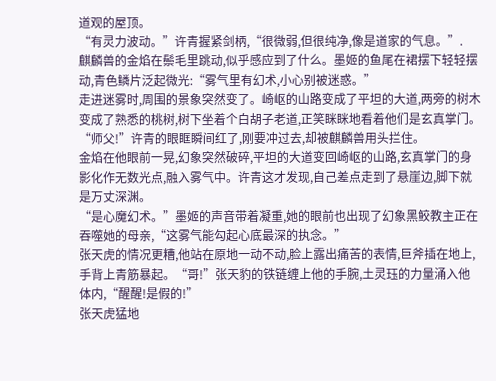道观的屋顶。
“有灵力波动。”许青握紧剑柄,“很微弱,但很纯净,像是道家的气息。”.
麒麟兽的金焰在鬃毛里跳动,似乎感应到了什么。墨姬的鱼尾在裙摆下轻轻摆动,青色鳞片泛起微光:“雾气里有幻术,小心别被迷惑。”
走进迷雾时,周围的景象突然变了。崎岖的山路变成了平坦的大道,两旁的树木变成了熟悉的桃树,树下坐着个白胡子老道,正笑眯眯地看着他们是玄真掌门。
“师父!”许青的眼眶瞬间红了,刚要冲过去,却被麒麟兽用头拦住。
金焰在他眼前一晃,幻象突然破碎,平坦的大道变回崎岖的山路,玄真掌门的身影化作无数光点,融入雾气中。许青这才发现,自己差点走到了悬崖边,脚下就是万丈深渊。
“是心魔幻术。”墨姬的声音带着凝重,她的眼前也出现了幻象黑鲛教主正在吞噬她的母亲,“这雾气能勾起心底最深的执念。”
张天虎的情况更糟,他站在原地一动不动,脸上露出痛苦的表情,巨斧插在地上,手背上青筋暴起。“哥!”张天豹的铁链缠上他的手腕,土灵珏的力量涌入他体内,“醒醒!是假的!”
张天虎猛地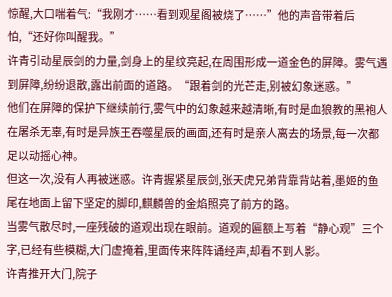惊醒,大口喘着气:“我刚才……看到观星阁被烧了……”他的声音带着后怕,“还好你叫醒我。”
许青引动星辰剑的力量,剑身上的星纹亮起,在周围形成一道金色的屏障。雾气遇到屏障,纷纷退散,露出前面的道路。“跟着剑的光芒走,别被幻象迷惑。”
他们在屏障的保护下继续前行,雾气中的幻象越来越清晰,有时是血狼教的黑袍人在屠杀无辜,有时是异族王吞噬星辰的画面,还有时是亲人离去的场景,每一次都足以动摇心神。
但这一次,没有人再被迷惑。许青握紧星辰剑,张天虎兄弟背靠背站着,墨姬的鱼尾在地面上留下坚定的脚印,麒麟兽的金焰照亮了前方的路。
当雾气散尽时,一座残破的道观出现在眼前。道观的匾额上写着“静心观”三个字,已经有些模糊,大门虚掩着,里面传来阵阵诵经声,却看不到人影。
许青推开大门,院子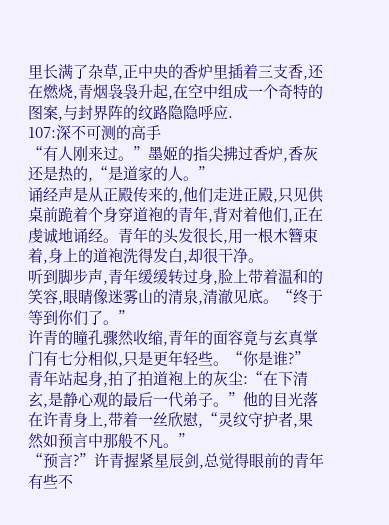里长满了杂草,正中央的香炉里插着三支香,还在燃烧,青烟袅袅升起,在空中组成一个奇特的图案,与封界阵的纹路隐隐呼应.
107:深不可测的高手
“有人刚来过。”墨姬的指尖拂过香炉,香灰还是热的,“是道家的人。”
诵经声是从正殿传来的,他们走进正殿,只见供桌前跪着个身穿道袍的青年,背对着他们,正在虔诚地诵经。青年的头发很长,用一根木簪束着,身上的道袍洗得发白,却很干净。
听到脚步声,青年缓缓转过身,脸上带着温和的笑容,眼睛像迷雾山的清泉,清澈见底。“终于等到你们了。”
许青的瞳孔骤然收缩,青年的面容竟与玄真掌门有七分相似,只是更年轻些。“你是谁?”
青年站起身,拍了拍道袍上的灰尘:“在下清玄,是静心观的最后一代弟子。”他的目光落在许青身上,带着一丝欣慰,“灵纹守护者,果然如预言中那般不凡。”
“预言?”许青握紧星辰剑,总觉得眼前的青年有些不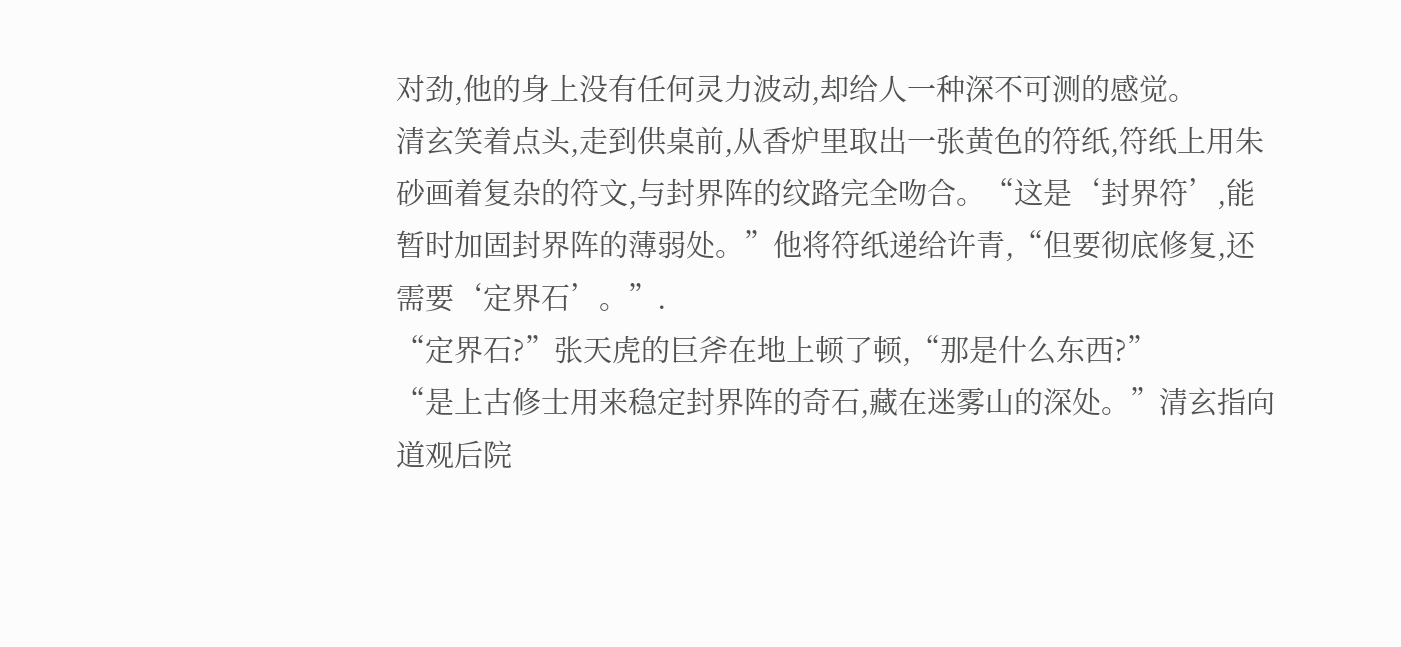对劲,他的身上没有任何灵力波动,却给人一种深不可测的感觉。
清玄笑着点头,走到供桌前,从香炉里取出一张黄色的符纸,符纸上用朱砂画着复杂的符文,与封界阵的纹路完全吻合。“这是‘封界符’,能暂时加固封界阵的薄弱处。”他将符纸递给许青,“但要彻底修复,还需要‘定界石’。”.
“定界石?”张天虎的巨斧在地上顿了顿,“那是什么东西?”
“是上古修士用来稳定封界阵的奇石,藏在迷雾山的深处。”清玄指向道观后院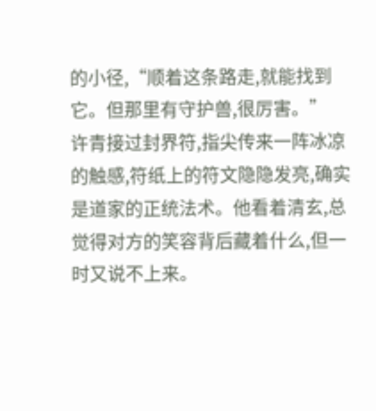的小径,“顺着这条路走,就能找到它。但那里有守护兽,很厉害。”
许青接过封界符,指尖传来一阵冰凉的触感,符纸上的符文隐隐发亮,确实是道家的正统法术。他看着清玄,总觉得对方的笑容背后藏着什么,但一时又说不上来。